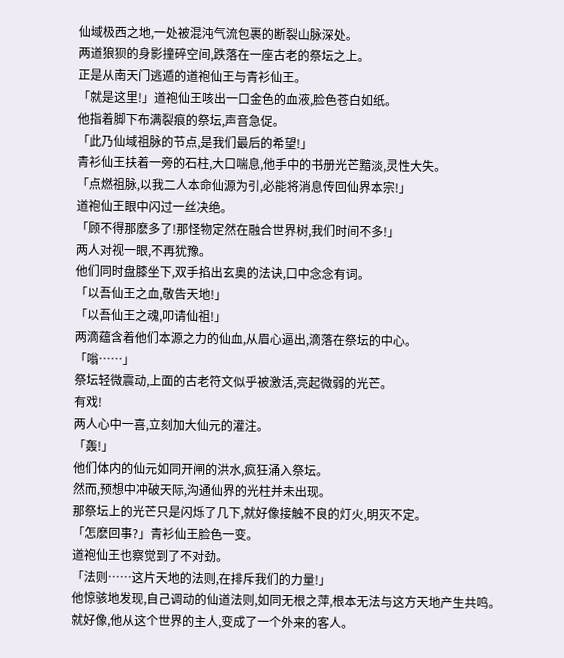仙域极西之地,一处被混沌气流包裹的断裂山脉深处。
两道狼狈的身影撞碎空间,跌落在一座古老的祭坛之上。
正是从南天门逃遁的道袍仙王与青衫仙王。
「就是这里!」道袍仙王咳出一口金色的血液,脸色苍白如纸。
他指着脚下布满裂痕的祭坛,声音急促。
「此乃仙域祖脉的节点,是我们最后的希望!」
青衫仙王扶着一旁的石柱,大口喘息,他手中的书册光芒黯淡,灵性大失。
「点燃祖脉,以我二人本命仙源为引,必能将消息传回仙界本宗!」
道袍仙王眼中闪过一丝决绝。
「顾不得那麽多了!那怪物定然在融合世界树,我们时间不多!」
两人对视一眼,不再犹豫。
他们同时盘膝坐下,双手掐出玄奥的法诀,口中念念有词。
「以吾仙王之血,敬告天地!」
「以吾仙王之魂,叩请仙祖!」
两滴蕴含着他们本源之力的仙血,从眉心逼出,滴落在祭坛的中心。
「嗡……」
祭坛轻微震动,上面的古老符文似乎被激活,亮起微弱的光芒。
有戏!
两人心中一喜,立刻加大仙元的灌注。
「轰!」
他们体内的仙元如同开闸的洪水,疯狂涌入祭坛。
然而,预想中冲破天际,沟通仙界的光柱并未出现。
那祭坛上的光芒只是闪烁了几下,就好像接触不良的灯火,明灭不定。
「怎麽回事?」青衫仙王脸色一变。
道袍仙王也察觉到了不对劲。
「法则……这片天地的法则,在排斥我们的力量!」
他惊骇地发现,自己调动的仙道法则,如同无根之萍,根本无法与这方天地产生共鸣。
就好像,他从这个世界的主人,变成了一个外来的客人。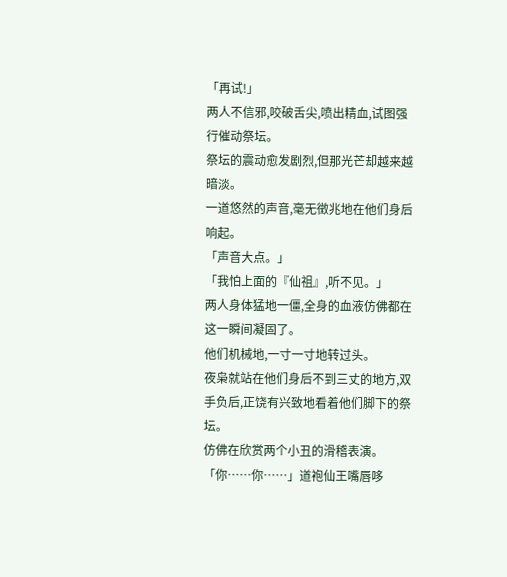「再试!」
两人不信邪,咬破舌尖,喷出精血,试图强行催动祭坛。
祭坛的震动愈发剧烈,但那光芒却越来越暗淡。
一道悠然的声音,毫无徵兆地在他们身后响起。
「声音大点。」
「我怕上面的『仙祖』,听不见。」
两人身体猛地一僵,全身的血液仿佛都在这一瞬间凝固了。
他们机械地,一寸一寸地转过头。
夜枭就站在他们身后不到三丈的地方,双手负后,正饶有兴致地看着他们脚下的祭坛。
仿佛在欣赏两个小丑的滑稽表演。
「你……你……」道袍仙王嘴唇哆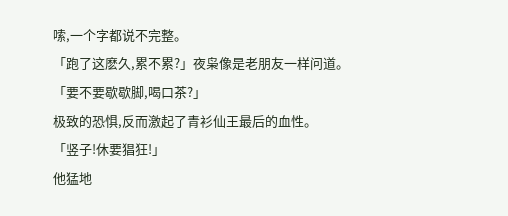嗦,一个字都说不完整。
「跑了这麽久,累不累?」夜枭像是老朋友一样问道。
「要不要歇歇脚,喝口茶?」
极致的恐惧,反而激起了青衫仙王最后的血性。
「竖子!休要猖狂!」
他猛地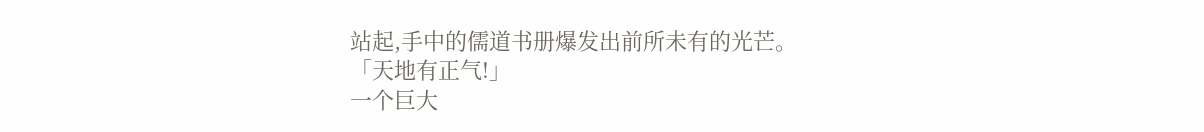站起,手中的儒道书册爆发出前所未有的光芒。
「天地有正气!」
一个巨大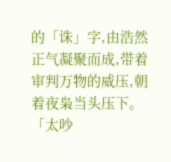的「诛」字,由浩然正气凝聚而成,带着审判万物的威压,朝着夜枭当头压下。
「太吵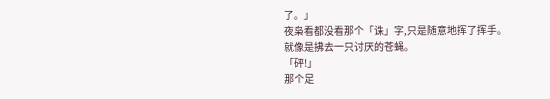了。」
夜枭看都没看那个「诛」字,只是随意地挥了挥手。
就像是拂去一只讨厌的苍蝇。
「砰!」
那个足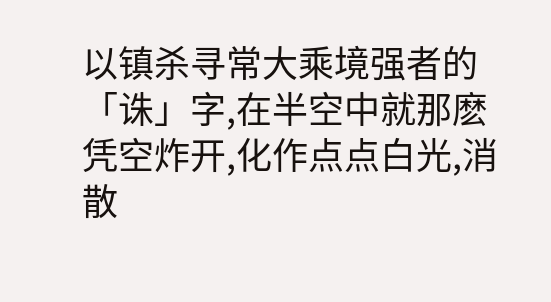以镇杀寻常大乘境强者的「诛」字,在半空中就那麽凭空炸开,化作点点白光,消散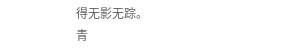得无影无踪。
青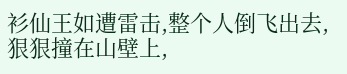衫仙王如遭雷击,整个人倒飞出去,狠狠撞在山壁上,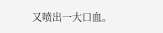又喷出一大口血。